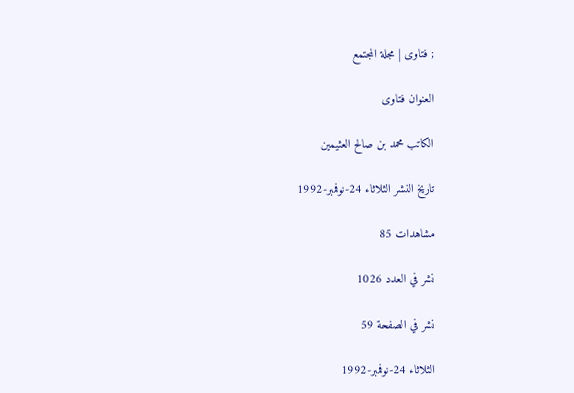; فتاوى | مجلة المجتمع

العنوان فتاوى

الكاتب محمد بن صالح العثيمين

تاريخ النشر الثلاثاء 24-نوفمبر-1992

مشاهدات 85

نشر في العدد 1026

نشر في الصفحة 59

الثلاثاء 24-نوفمبر-1992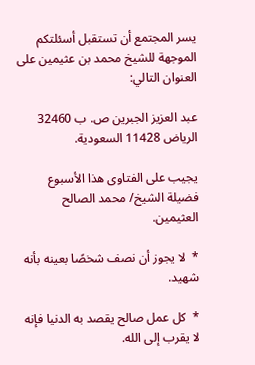يسر المجتمع أن تستقبل أسئلتكم الموجهة للشيخ محمد بن عثيمين على العنوان التالي:

عبد العزيز الجبرين ص. ب 32460 الرياض 11428 السعودية.

يجيب على الفتاوى هذا الأسبوع فضيلة الشيخ/ محمد الصالح العثيمين.

*  لا يجوز أن نصف شخصًا بعينه بأنه شهيد.

*  كل عمل صالح يقصد به الدنيا فإنه لا يقرب إلى الله.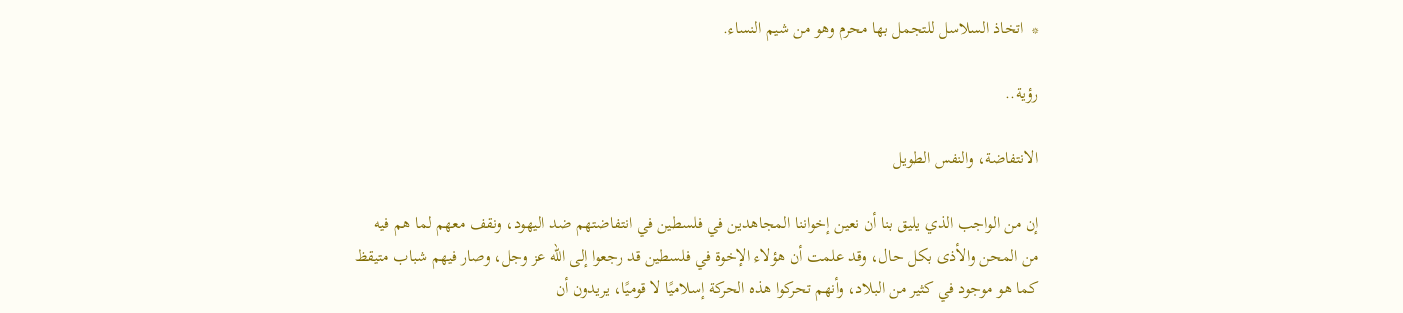*  اتخاذ السلاسل للتجمل بها محرم وهو من شيم النساء.

رؤية..

الانتفاضة، والنفس الطويل

إن من الواجب الذي يليق بنا أن نعين إخواننا المجاهدين في فلسطين في انتفاضتهم ضد اليهود، ونقف معهم لما هم فيه من المحن والأذى بكل حال، وقد علمت أن هؤلاء الإخوة في فلسطين قد رجعوا إلى الله عز وجل، وصار فيهم شباب متيقظ كما هو موجود في كثير من البلاد، وأنهم تحركوا هذه الحركة إسلاميًا لا قوميًا، يريدون أن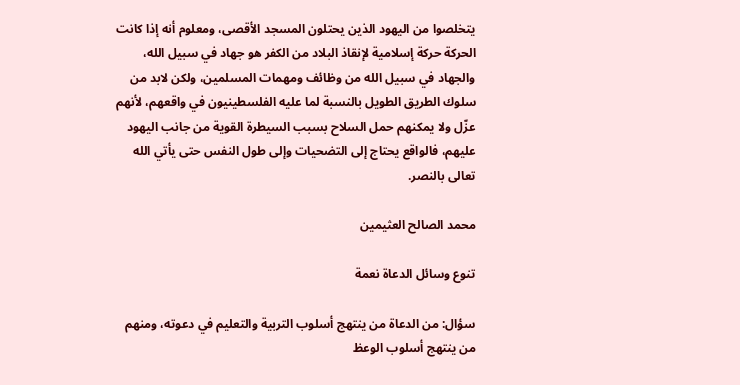يتخلصوا من اليهود الذين يحتلون المسجد الأقصى، ومعلوم أنه إذا كانت الحركة حركة إسلامية لإنقاذ البلاد من الكفر هو جهاد في سبيل الله، والجهاد في سبيل الله من وظائف ومهمات المسلمين، ولكن لابد من سلوك الطريق الطويل بالنسبة لما عليه الفلسطينيون في واقعهم، لأنهم عزّل ولا يمكنهم حمل السلاح بسبب السيطرة القوية من جانب اليهود عليهم، فالواقع يحتاج إلى التضحيات وإلى طول النفس حتى يأتي الله تعالى بالنصر.

محمد الصالح العثيمين

تنوع وسائل الدعاة نعمة

سؤال: من الدعاة من ينتهج أسلوب التربية والتعليم في دعوته، ومنهم من ينتهج أسلوب الوعظ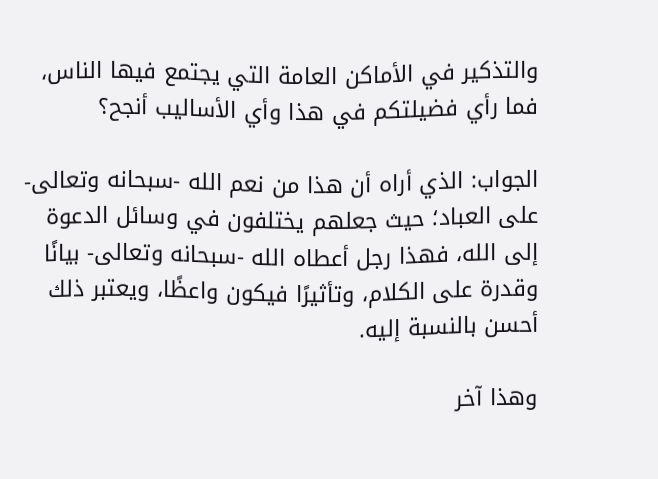والتذكير في الأماكن العامة التي يجتمع فيها الناس، فما رأي فضيلتكم في هذا وأي الأساليب أنجح؟

الجواب: الذي أراه أن هذا من نعم الله -سبحانه وتعالى- على العباد؛ حيث جعلهم يختلفون في وسائل الدعوة إلى الله، فهذا رجل أعطاه الله -سبحانه وتعالى- بيانًا وقدرة على الكلام، وتأثيرًا فيكون واعظًا، ويعتبر ذلك أحسن بالنسبة إليه.

وهذا آخر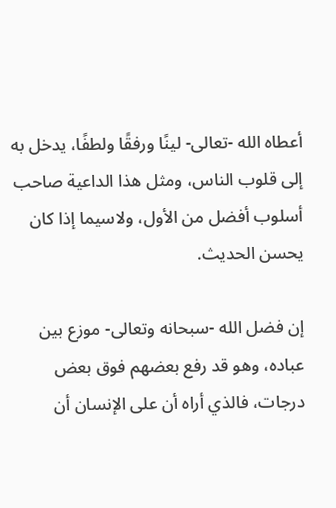أعطاه الله -تعالى- لينًا ورفقًا ولطفًا، يدخل به إلى قلوب الناس، ومثل هذا الداعية صاحب أسلوب أفضل من الأول، ولاسيما إذا كان يحسن الحديث.

إن فضل الله -سبحانه وتعالى- موزع بين عباده، وهو قد رفع بعضهم فوق بعض درجات، فالذي أراه أن على الإنسان أن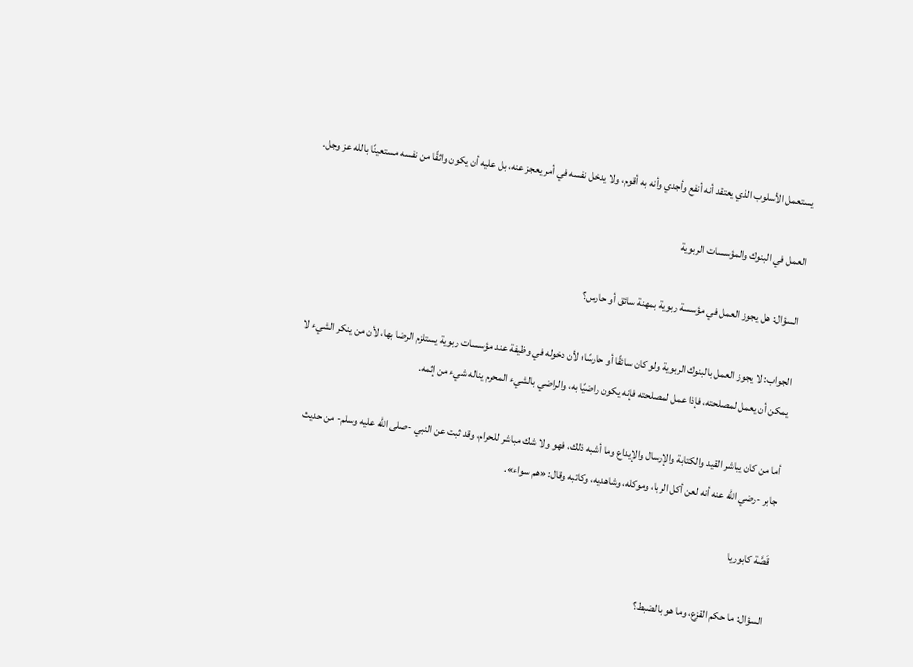يستعمل الأسلوب الذي يعتقد أنه أنفع وأجدي وأنه به أقوم، ولا يدخل نفسه في أمر يعجز عنه، بل عليه أن يكون واثقًا من نفسه مستعينًا بالله عز وجل.

العمل في البنوك والمؤسسات الربوية

السؤال: هل يجوز العمل في مؤسسة ربوية بمهنة سائق أو حارس؟

الجواب: لا يجوز العمل بالبنوك الربوية ولو كان سائقًا أو حارسًا؛ لأن دخوله في وظيفة عند مؤسسات ربوية يستلزم الرضا بها، لأن من ينكر الشيء لا يمكن أن يعمل لمصلحته، فإذا عمل لمصلحته فإنه يكون راضيًا به، والراضي بالشيء المحرم يناله شيء من إثمه.

أما من كان يباشر القيد والكتابة والإرسال والإيداع وما أشبه ذلك، فهو ولا شك مباشر للحرام، وقد ثبت عن النبي -صلى الله عليه وسلم- من حديث جابر -رضي الله عنه أنه لعن أكل الربا، وموكله، وشاهديه، وكاتبه وقال: «هم سواء».

قَصَّة كابوريا

السؤال: ما حكم القزع، وما هو بالضبط؟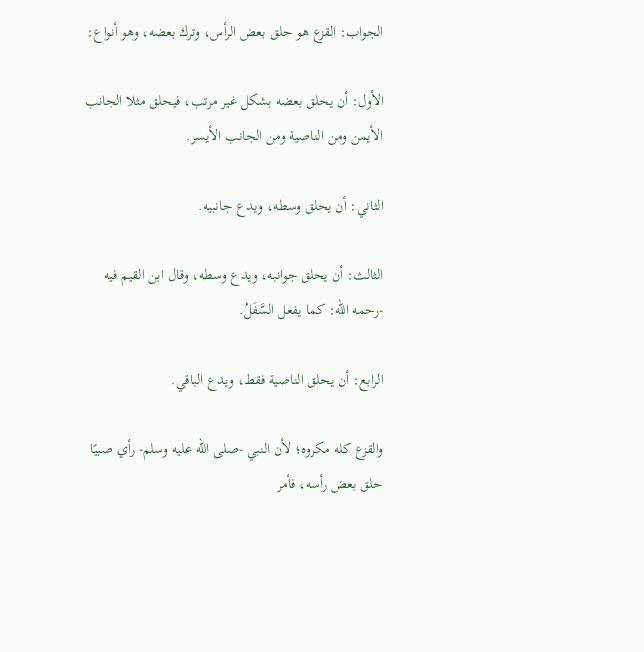الجواب: القزع هو حلق بعض الرأس، وترك بعضه، وهو أنواع:

الأول: أن يحلق بعضه بشكل غير مرتب، فيحلق مثلا الجانب الأيمن ومن الناصية ومن الجانب الأيسر.

الثاني: أن يحلق وسطه، ويدع جانبيه.

الثالث: أن يحلق جوانبه، ويدع وسطه، وقال ابن القيم فيه -رحمه الله: كما يفعل السَّفَلُ.

الرابع: أن يحلق الناصية فقط، ويدع الباقي.

والقزع كله مكروه؛ لأن النبي -صلى الله عليه وسلم- رأي صبيًا حلق بعض رأسه، فأمر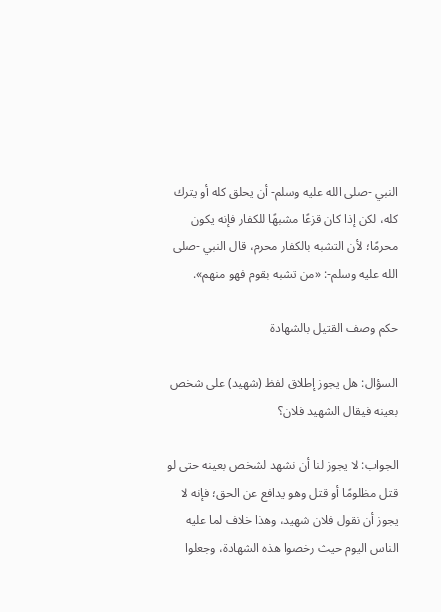النبي -صلى الله عليه وسلم- أن يحلق كله أو يترك كله، لكن إذا كان قزعًا مشبهًا للكفار فإنه يكون محرمًا؛ لأن التشبه بالكفار محرم، قال النبي -صلى الله عليه وسلم-: «من تشبه بقوم فهو منهم».

حكم وصف القتيل بالشهادة

السؤال: هل يجوز إطلاق لفظ (شهيد) على شخص بعينه فيقال الشهيد فلان؟

الجواب: لا يجوز لنا أن نشهد لشخص بعينه حتى لو قتل مظلومًا أو قتل وهو يدافع عن الحق؛ فإنه لا يجوز أن نقول فلان شهيد، وهذا خلاف لما عليه الناس اليوم حيث رخصوا هذه الشهادة، وجعلوا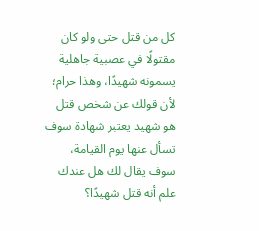كل من قتل حتى ولو كان مقتولًا في عصبية جاهلية يسمونه شهيدًا، وهذا حرام؛ لأن قولك عن شخص قتل هو شهيد يعتبر شهادة سوف تسأل عنها يوم القيامة، سوف يقال لك هل عندك علم أنه قتل شهيدًا؟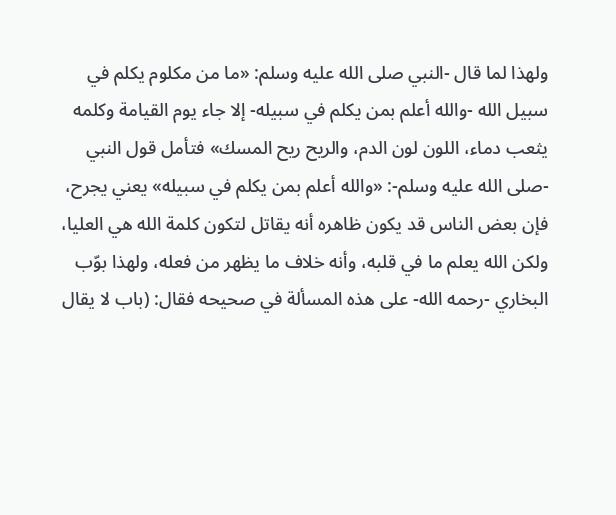ولهذا لما قال -النبي صلى الله عليه وسلم: «ما من مكلوم يكلم في سبيل الله -والله أعلم بمن يكلم في سبيله- إلا جاء يوم القيامة وكلمه يثعب دماء، اللون لون الدم، والريح ريح المسك» فتأمل قول النبي -صلى الله عليه وسلم-: «والله أعلم بمن يكلم في سبيله» يعني يجرح، فإن بعض الناس قد يكون ظاهره أنه يقاتل لتكون كلمة الله هي العليا، ولكن الله يعلم ما في قلبه، وأنه خلاف ما يظهر من فعله، ولهذا بوّب البخاري -رحمه الله- على هذه المسألة في صحيحه فقال: (باب لا يقال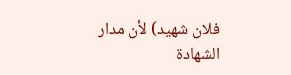فلان شهيد) لأن مدار الشهادة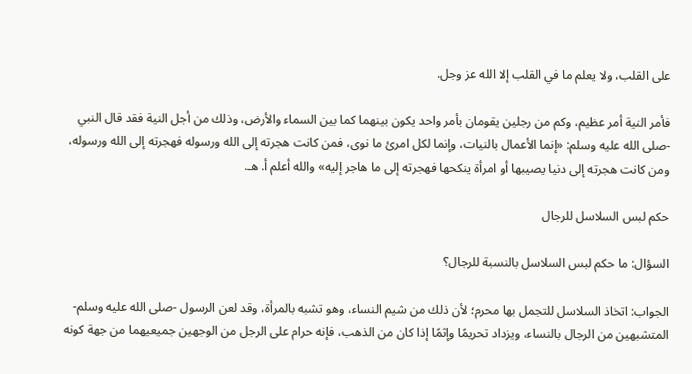على القلب، ولا يعلم ما في القلب إلا الله عز وجل.

فأمر النية أمر عظيم، وكم من رجلين يقومان بأمر واحد يكون بينهما كما بين السماء والأرض، وذلك من أجل النية فقد قال النبي -صلى الله عليه وسلم: «إنما الأعمال بالنيات، وإنما لكل امرئ ما نوى، فمن كانت هجرته إلى الله ورسوله فهجرته إلى الله ورسوله، ومن كانت هجرته إلى دنيا يصيبها أو امرأة ينكحها فهجرته إلى ما هاجر إليه» والله أعلم أ. هـ.

حكم لبس السلاسل للرجال

السؤال: ما حكم لبس السلاسل بالنسبة للرجال؟

الجواب: اتخاذ السلاسل للتجمل بها محرم؛ لأن ذلك من شيم النساء، وهو تشبه بالمرأة، وقد لعن الرسول -صلى الله عليه وسلم- المتشبهين من الرجال بالنساء، ويزداد تحريمًا وإثمًا إذا كان من الذهب، فإنه حرام على الرجل من الوجهين جميعيهما من جهة كونه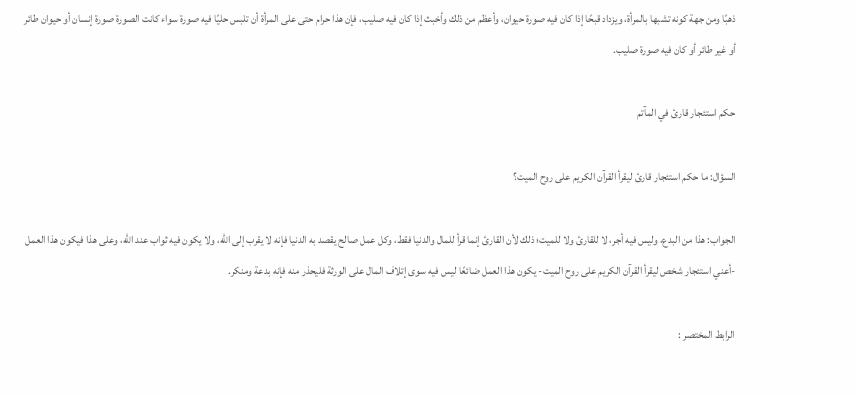ذهبًا ومن جهة كونه تشبها بالمرأة، ويزداد قبحًا إذا كان فيه صورة حيوان، وأعظم من ذلك وأخبث إذا كان فيه صليب، فإن هذا حرام حتى على المرأة أن تلبس حليًا فيه صورة سواء كانت الصورة صورة إنسان أو حيوان طائر أو غير طائر أو كان فيه صورة صليب.

حكم استئجار قارئ في المآتم

السؤال: ما حكم استئجار قارئ ليقرأ القرآن الكريم على روح الميت؟

الجواب: هذا من البدع، وليس فيه أجر، لا للقارئ ولا للميت؛ ذلك لأن القارئ إنما قرأ للمال والدنيا فقط، وكل عمل صالح يقصد به الدنيا فإنه لا يقرب إلى الله، ولا يكون فيه ثواب عند الله، وعلى هذا فيكون هذا العمل -أعني استئجار شخص ليقرأ القرآن الكريم على روح الميت- يكون هذا العمل ضائعًا ليس فيه سوى إتلاف المال على الورثة فليحذر منه فإنه بدعة ومنكر.

الرابط المختصر :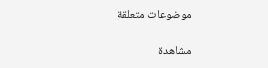موضوعات متعلقة

مشاهدة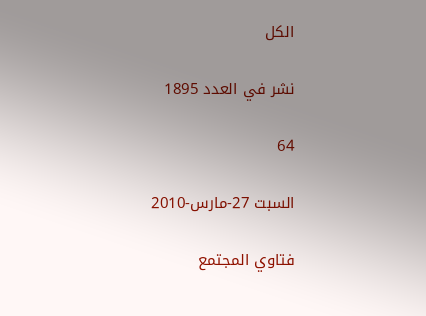الكل

نشر في العدد 1895

64

السبت 27-مارس-2010

فتاوي المجتمع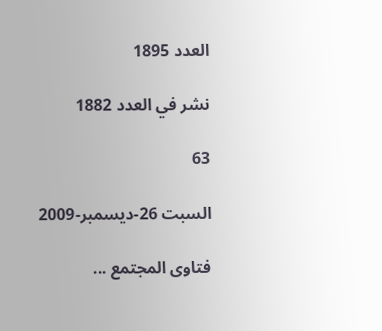العدد 1895

نشر في العدد 1882

63

السبت 26-ديسمبر-2009

فتاوى المجتمع ...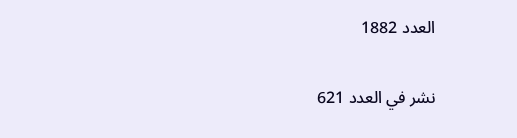العدد 1882

نشر في العدد 621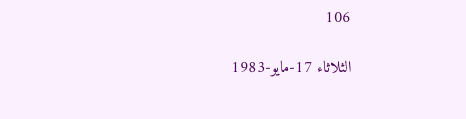106

الثلاثاء 17-مايو-1983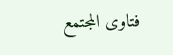فتاوى المجتمع